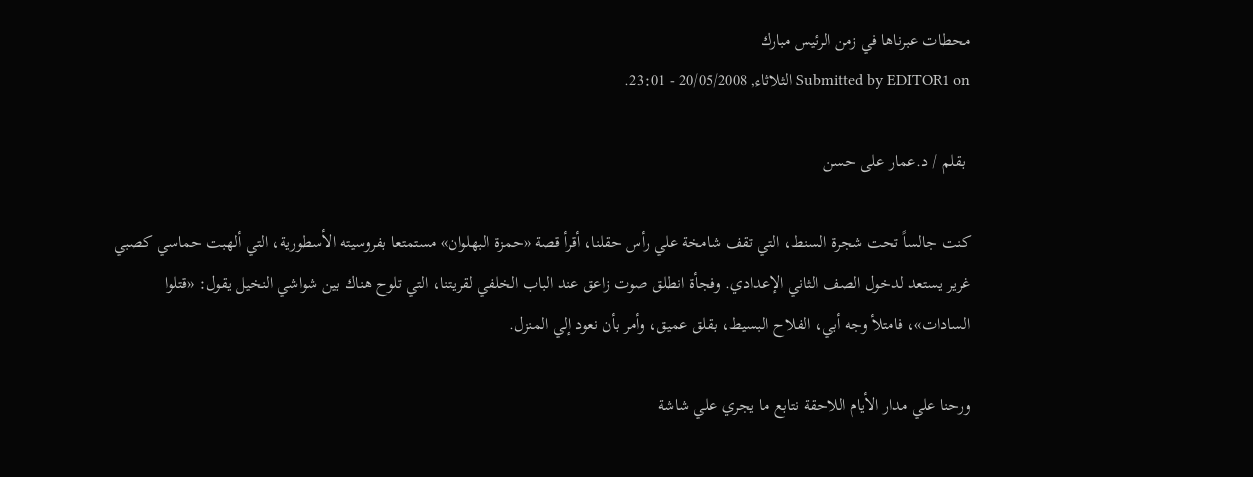محطات عبرناها في زمن الرئيس مبارك
Submitted by EDITOR1 on الثلاثاء, 20/05/2008 - 23:01.

 بقلم / د.عمار على حسن

كنت جالساً تحت شجرة السنط، التي تقف شامخة علي رأس حقلنا، أقرأ قصة «حمزة البهلوان» مستمتعا بفروسيته الأسطورية، التي ألهبت حماسي كصبي غرير يستعد لدخول الصف الثاني الإعدادي. وفجأة انطلق صوت زاعق عند الباب الخلفي لقريتنا، التي تلوح هناك بين شواشي النخيل يقول: «قتلوا السادات»، فامتلأ وجه أبي، الفلاح البسيط، بقلق عميق، وأمر بأن نعود إلي المنزل.

ورحنا علي مدار الأيام اللاحقة نتابع ما يجري علي شاشة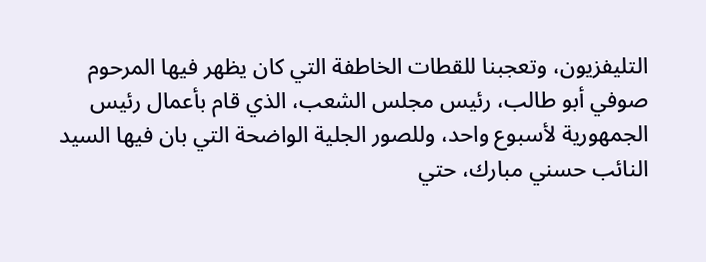التليفزيون، وتعجبنا للقطات الخاطفة التي كان يظهر فيها المرحوم صوفي أبو طالب، رئيس مجلس الشعب، الذي قام بأعمال رئيس الجمهورية لأسبوع واحد، وللصور الجلية الواضحة التي بان فيها السيد النائب حسني مبارك، حتي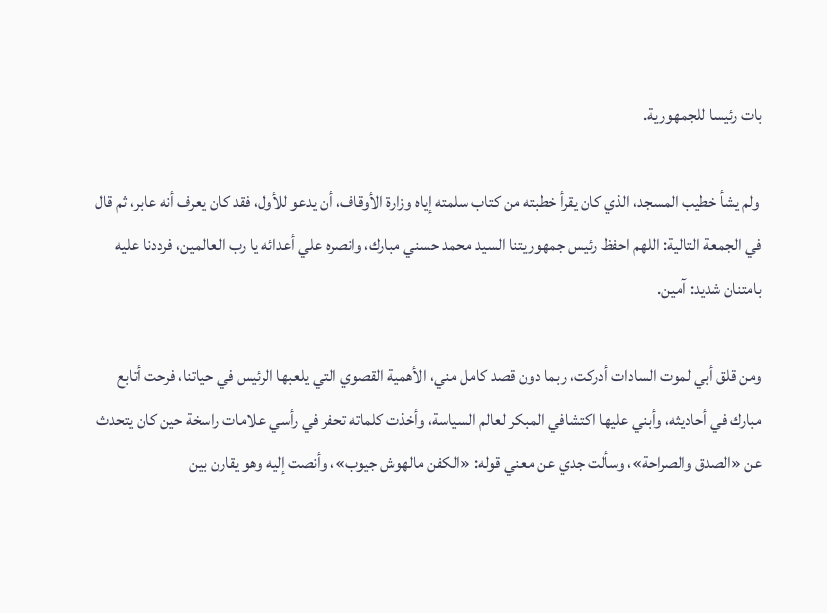بات رئيسا للجمهورية.

 ولم يشأ خطيب المسجد، الذي كان يقرأ خطبته من كتاب سلمته إياه وزارة الأوقاف، أن يدعو للأول، فقد كان يعرف أنه عابر، ثم قال في الجمعة التالية: اللهم احفظ رئيس جمهوريتنا السيد محمد حسني مبارك، وانصره علي أعدائه يا رب العالمين، فرددنا عليه بامتنان شديد: آمين.

ومن قلق أبي لموت السادات أدركت، ربما دون قصد كامل مني، الأهمية القصوي التي يلعبها الرئيس في حياتنا، فرحت أتابع مبارك في أحاديثه، وأبني عليها اكتشافي المبكر لعالم السياسة، وأخذت كلماته تحفر في رأسي علامات راسخة حين كان يتحدث عن «الصدق والصراحة»، وسألت جدي عن معني قوله: «الكفن مالهوش جيوب»، وأنصت إليه وهو يقارن بين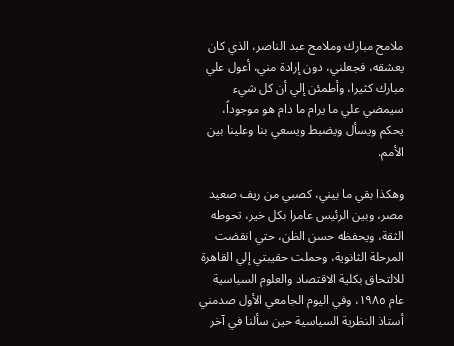ملامح مبارك وملامح عبد الناصر، الذي كان يعشقه، فجعلني، دون إرادة مني، أعول علي مبارك كثيرا، وأطمئن إلي أن كل شيء سيمضي علي ما يرام ما دام هو موجوداً، يحكم ويسأل ويضبط ويسعي بنا وعلينا بين الأمم.

وهكذا بقي ما بيني، كصبي من ريف صعيد مصر، وبين الرئيس عامرا بكل خير، تحوطه الثقة، ويحفظه حسن الظن، حتي انقضت المرحلة الثانوية، وحملت حقيبتي إلي القاهرة للالتحاق بكلية الاقتصاد والعلوم السياسية عام ١٩٨٥، وفي اليوم الجامعي الأول صدمني أستاذ النظرية السياسية حين سألنا في آخر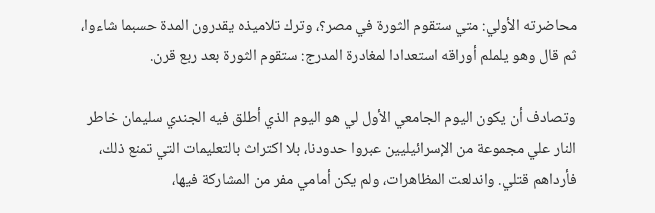محاضرته الأولي: متي ستقوم الثورة في مصر؟، وترك تلاميذه يقدرون المدة حسبما شاءوا، ثم قال وهو يلملم أوراقه استعدادا لمغادرة المدرج: ستقوم الثورة بعد ربع قرن.

وتصادف أن يكون اليوم الجامعي الأول لي هو اليوم الذي أطلق فيه الجندي سليمان خاطر النار علي مجموعة من الإسرائيليين عبروا حدودنا، بلا اكتراث بالتعليمات التي تمنع ذلك، فأرداهم قتلي. واندلعت المظاهرات، ولم يكن أمامي مفر من المشاركة فيها،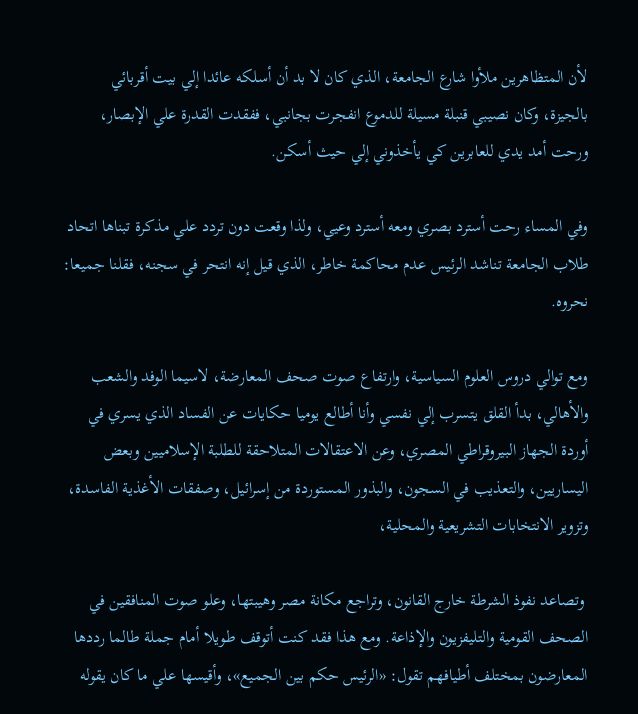لأن المتظاهرين ملأوا شارع الجامعة، الذي كان لا بد أن أسلكه عائدا إلي بيت أقربائي بالجيزة، وكان نصيبي قنبلة مسيلة للدموع انفجرت بجانبي، ففقدت القدرة علي الإبصار، ورحت أمد يدي للعابرين كي يأخذوني إلي حيث أسكن.

وفي المساء رحت أسترد بصري ومعه أسترد وعيي، ولذا وقعت دون تردد علي مذكرة تبناها اتحاد طلاب الجامعة تناشد الرئيس عدم محاكمة خاطر، الذي قيل إنه انتحر في سجنه، فقلنا جميعا: نحروه.

ومع توالي دروس العلوم السياسية، وارتفاع صوت صحف المعارضة، لاسيما الوفد والشعب والأهالي، بدأ القلق يتسرب إلي نفسي وأنا أطالع يوميا حكايات عن الفساد الذي يسري في أوردة الجهاز البيروقراطي المصري، وعن الاعتقالات المتلاحقة للطلبة الإسلاميين وبعض اليساريين، والتعذيب في السجون، والبذور المستوردة من إسرائيل، وصفقات الأغذية الفاسدة، وتزوير الانتخابات التشريعية والمحلية،

 وتصاعد نفوذ الشرطة خارج القانون، وتراجع مكانة مصر وهيبتها، وعلو صوت المنافقين في الصحف القومية والتليفزيون والإذاعة. ومع هذا فقد كنت أتوقف طويلا أمام جملة طالما رددها المعارضون بمختلف أطيافهم تقول: «الرئيس حكم بين الجميع»، وأقيسها علي ما كان يقوله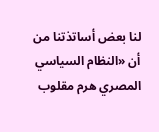لنا بعض أساتذتنا من أن «النظام السياسي المصري هرم مقلوب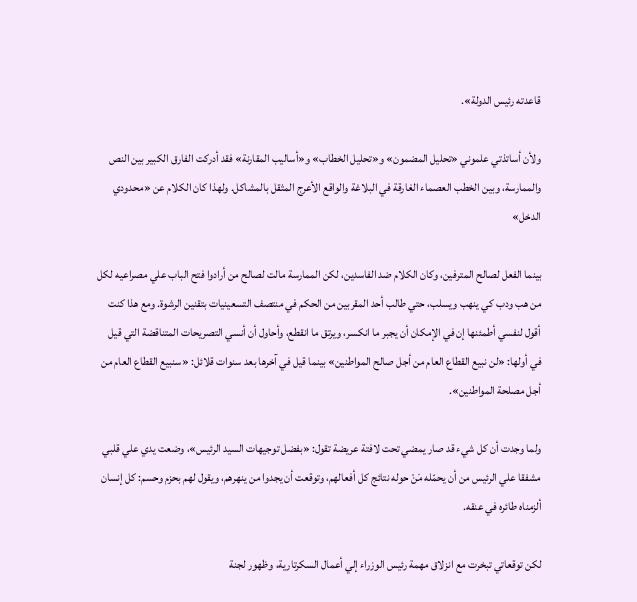قاعدته رئيس الدولة».

ولأن أساتذتي علموني «تحليل المضمون» و«تحليل الخطاب» و«أساليب المقارنة» فقد أدركت الفارق الكبير بين النص والممارسة، وبين الخطب العصماء الغارقة في البلاغة والواقع الأعرج المثقل بالمشاكل. ولهذا كان الكلام عن «محدودي الدخل»

بينما الفعل لصالح المترفين، وكان الكلام ضد الفاسدين، لكن الممارسة مالت لصالح من أرادوا فتح الباب علي مصراعيه لكل من هب ودب كي ينهب ويسلب، حتي طالب أحد المقربين من الحكم في منتصف التسعينيات بتقنين الرشوة. ومع هذا كنت أقول لنفسي أطمئنها إن في الإمكان أن يجبر ما انكسر، ويرتق ما انقطع، وأحاول أن أنسي التصريحات المتناقضة التي قيل في أولها: «لن نبيع القطاع العام من أجل صالح المواطنين» بينما قيل في آخرها بعد سنوات قلائل: «سنبيع القطاع العام من أجل مصلحة المواطنين».

ولما وجدت أن كل شيء قد صار يمضي تحت لافتة عريضة تقول: «بفضل توجيهات السيد الرئيس»، وضعت يدي علي قلبي مشفقا علي الرئيس من أن يحمّله مَنْ حوله نتائج كل أفعالهم، وتوقعت أن يجدوا من ينهرهم، ويقول لهم بحزم وحسم: كل إنسان ألزمناه طائره في عنقه.

لكن توقعاتي تبخرت مع انزلاق مهمة رئيس الوزراء إلي أعمال السكرتارية، وظهور لجنة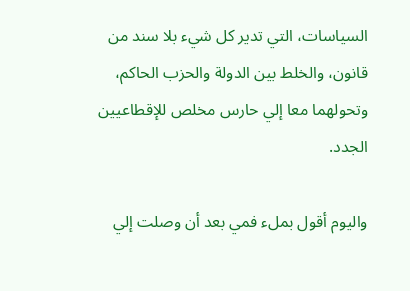السياسات، التي تدير كل شيء بلا سند من قانون، والخلط بين الدولة والحزب الحاكم، وتحولهما معا إلي حارس مخلص للإقطاعيين الجدد.

واليوم أقول بملء فمي بعد أن وصلت إلي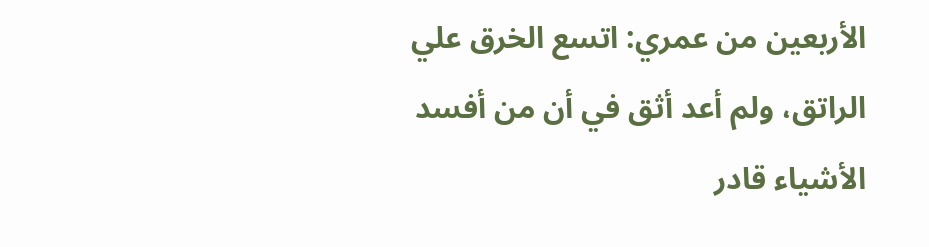الأربعين من عمري: اتسع الخرق علي الراتق، ولم أعد أثق في أن من أفسد الأشياء قادر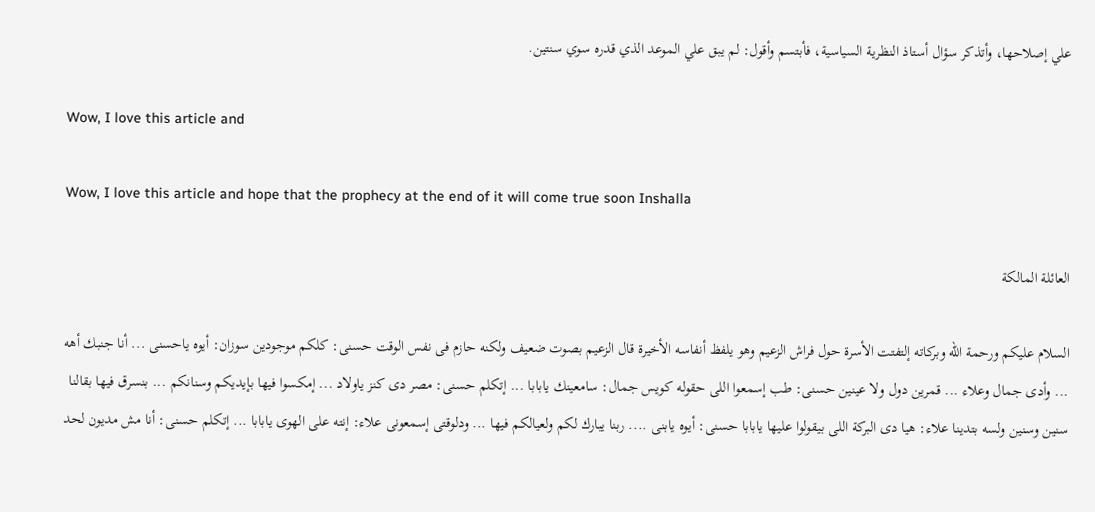علي إصلاحها، وأتذكر سؤال أستاذ النظرية السياسية، فأبتسم وأقول: لم يبق علي الموعد الذي قدره سوي سنتين.

Wow, I love this article and

Wow, I love this article and hope that the prophecy at the end of it will come true soon Inshalla

العائلة المالكة

السلام عليكم ورحمة الله وبركاته إلتفتت الأسرة حول فراش الزعيم وهو يلفظ أنفاسه الأخيرة قال الزعيم بصوت ضعيف ولكنه حازم فى نفس الوقت حسنى: كلكم موجودين سوزان: أيوه ياحسنى ... أنا جنبك أهه ... وأدى جمال وعلاء ... قمرين دول ولا عينين حسنى: طب إسمعوا اللى حقوله كويس جمال: سامعينك يابابا ... إتكلم حسنى: مصر دى كنز ياولاد ... إمكسوا فيها بإيديكم وسنانكم ... بنسرق فيها بقالنا سنين وسنين ولسه بتدينا علاء: هيا دى البركة اللى بيقولوا عليها يابابا حسنى: أيوه يابنى .... ربنا يبارك لكم ولعيالكم فيها ... ودلوقتى إسمعونى علاء: إنته على الهوى يابابا ... إتكلم حسنى: أنا مش مديون لحد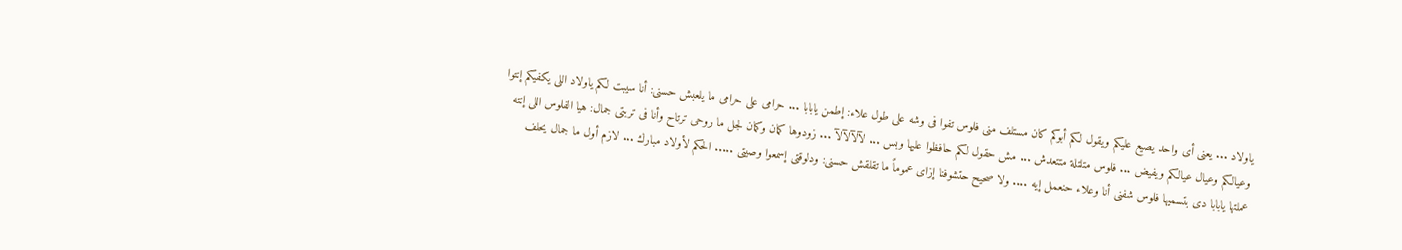ياولاد ... يعنى أى واحد يصيع عليكم ويقول لكم أبوكم كان مستلف منى فلوس تفوا فى وشه على طول علاء: إطمن يابابا ... حرامى على حرامى ما يلعبش حسنى: أنا سيبت لكم ياولاد اللى يكفيكم إنتوا وعيالكم وعيال عيالكم ويفيض ... فلوس متلتلة متتعدش ... مش حقول لكم حافظوا عليها وبس ... لآلآلآلآ ... زودوها كمان وكمان لجل ما روحى ترتاح وأنا فى تربتى جمال: هيا الفلوس اللى إنته عملتها يابابا دى بتسميها فلوس شفنى أنا وعلاء حنعمل إيه .... ولا صحيح حتشوفنا إزاى عموماً ما تقلقش حسنى: ودلوقتى إسمعوا وصيتى ..... الحكم لأولاد مبارك ... لازم أول ما جمال يحلف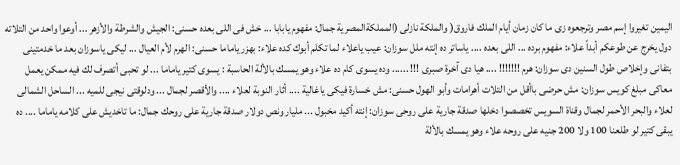اليمين تغيروا إسم مصر وترجعوه زى ما كان زمان أيام الملك فاروق( والملكة نازلى (المملكةالمصرية جمال: مفهوم يابابا ... خش فى اللى بعده حسنى: الجيش والشرطة والأزهر ... أوعوا واحد من التلاته دول يخرج عن طوعكم أبداً علاء: مفهوم برده ... اللى بعده .... ياساتر ده إنته ملل سوزان: عيب ياعلاء لما تكلم أبوك كده علاء: بهزر ياماما حسنى: الهرم لأم العيال ... ليكى ياسوزان بعد ما خدمتينى بتفانى وإخلاص طول السنين دى سوزان: هرم !!!!!!! .... هيا دى آخرة صبرى !!! ...... وده يسوى كام ده علاء وهو يمسك بالألة الحاسبة : يسوى كتير ياماما ... لو تحبى أتصرف لك فيه ممكن يعمل معاكى مبلغ كويس سوزان: مش حرضى باأقل من التلات أهرامات وأبو الهول حسنى: مش خسارة فيكى ياغالية .... أثار النوبة لعلاء .... والأقصر لجمال ... ودلوقتى نيجى للميه ... الساحل الشمالى لعلاء والبحر الأحمر لجمال وقناة السويس تخصصوا دخلها صدقة جارية على روحى سوزان: إنته أكيد مخبول ... مليار ونص دولار صدقة جارية على روحك جمال: ما تاخديش على كلامه ياماما .... ده يبقى كتير لو طلعنا 100 ولا 200 جنيه على روحه علاء وهو يمسك بالألة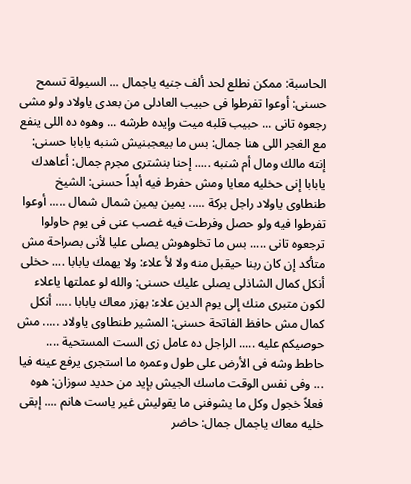الحاسبة: ممكن نطلع لحد ألف جنيه ياجمال ... السيولة تسمح حسنى: أوعوا تفرطوا فى حبيب العادلى من بعدى ياولاد ولو مشى رجعوه تانى ... حبيب قلبه ميت وإيده طرشه ... وهوه ده اللى ينفع مع الغجر اللى هنا جمال: بس ما بيعجبنيش شنبه يابابا حسنى: إنته مالك ومال أم شنبه ..... إحنا بنشترى مجرم جمال: أعاهدك يابابا إنى حخليه معايا ومش حفرط فيه أبداً حسنى: الشيخ طنطاوى ياولاد راجل بركة ..... يمين يمين شمال شمال ..... أوعوا تفرطوا فيه ولو حصل وفرطت فيه غصب عنى فى يوم حاولوا ترجعوه تانى ..... بس ما تخلوهوش يصلى عليا لأنى بصراحة مش متأكد إن كان ربنا حيقبل منه ولا لأ علاء: ولا يهمك يابابا .... حخلى أنكل كمال الشاذلى يصلى عليك حسنى: والله لو عملتها ياعلاء لكون متبرى منك إلى يوم الدين علاء: بهزر معاك يابابا ..... أنكل كمال مش حافظ الفاتحة حسنى: المشير طنطاوى ياولاد ..... مش حوصيكم عليه ..... الراجل ده عامل زى الست المستحية .... حاطط وشه فى الأرض على طول وعمره ما استجرى يرفع عينه فيا ... وفى نفس الوقت ماسك الجيش بإيد من حديد سوزان: هوه فعلاً خجول وكل ما يشوفنى ما يقوليش غير ياست هانم .... إبقى خليه معاك ياجمال جمال: حاضر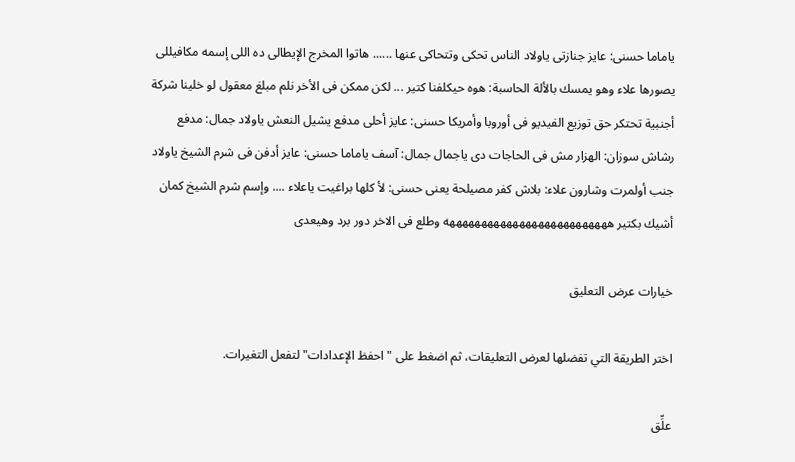ياماما حسنى: عايز جنازتى ياولاد الناس تحكى وتتحاكى عنها ...... هاتوا المخرج الإيطالى ده اللى إسمه مكافيللى يصورها علاء وهو يمسك بالألة الحاسبة: هوه حيكلفنا كتير ... لكن ممكن فى الأخر نلم مبلغ معقول لو خلينا شركة أجنبية تحتكر حق توزيع الفيديو فى أوروبا وأمريكا حسنى: عايز أحلى مدفع يشيل النعش ياولاد جمال: مدفع رشاش سوزان: الهزار مش فى الحاجات دى ياجمال جمال: آسف ياماما حسنى: عايز أدفن فى شرم الشيخ ياولاد جنب أولمرت وشارون علاء: بلاش كفر مصيلحة يعنى حسنى: لأ كلها براغيت ياعلاء .... وإسم شرم الشيخ كمان أشيك بكتير ههههههههههههههههههههههههههه وطلع فى الاخر دور برد وهيعدى

خيارات عرض التعليق

اختر الطريقة التي تفضلها لعرض التعليقات، ثم اضغط على "احفظ الإعدادات" لتفعل التغيرات.

علِّق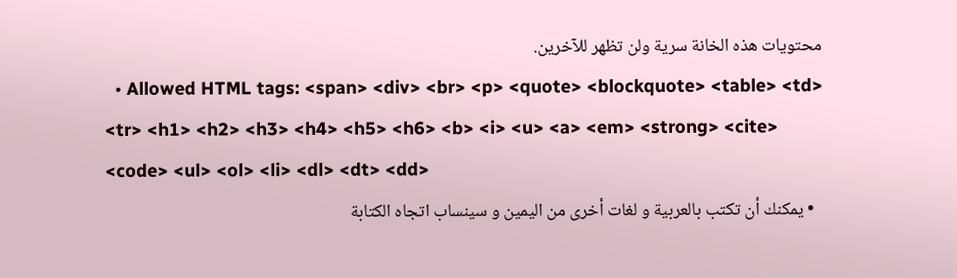محتويات هذه الخانة سرية ولن تظهر للآخرين.
  • Allowed HTML tags: <span> <div> <br> <p> <quote> <blockquote> <table> <td> <tr> <h1> <h2> <h3> <h4> <h5> <h6> <b> <i> <u> <a> <em> <strong> <cite> <code> <ul> <ol> <li> <dl> <dt> <dd>
  • يمكنك أن تكتب بالعربية و لغات أخرى من اليمين و سينساب اتجاه الكتابة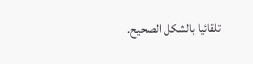تلقائيا بالشكل الصحيح.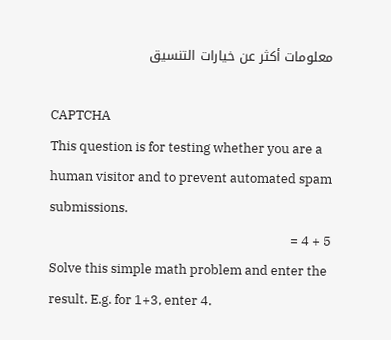معلومات أكثر عن خيارات التنسيق

CAPTCHA
This question is for testing whether you are a human visitor and to prevent automated spam submissions.
5 + 4 =
Solve this simple math problem and enter the result. E.g. for 1+3, enter 4.